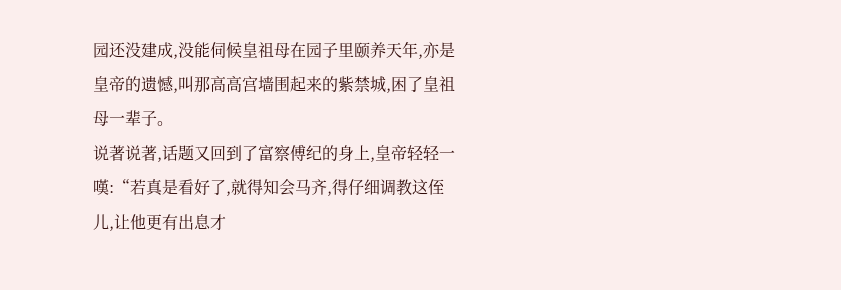园还没建成,没能伺候皇祖母在园子里颐养天年,亦是皇帝的遗憾,叫那高高宫墙围起来的紫禁城,困了皇祖母一辈子。
说著说著,话题又回到了富察傅纪的身上,皇帝轻轻一嘆:“若真是看好了,就得知会马齐,得仔细调教这侄儿,让他更有出息才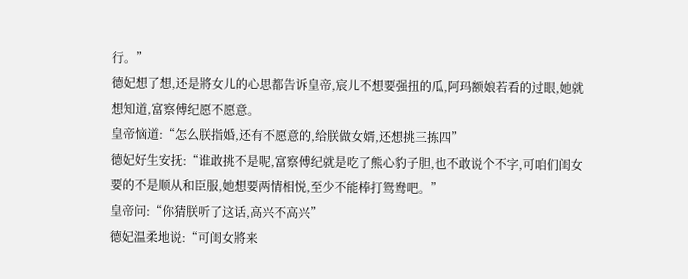行。”
德妃想了想,还是將女儿的心思都告诉皇帝,宸儿不想要强扭的瓜,阿玛额娘若看的过眼,她就想知道,富察傅纪愿不愿意。
皇帝恼道:“怎么朕指婚,还有不愿意的,给朕做女婿,还想挑三拣四”
德妃好生安抚:“谁敢挑不是呢,富察傅纪就是吃了熊心豹子胆,也不敢说个不字,可咱们闺女要的不是顺从和臣服,她想要两情相悦,至少不能棒打鸳鸯吧。”
皇帝问:“你猜朕听了这话,高兴不高兴”
德妃温柔地说:“可闺女將来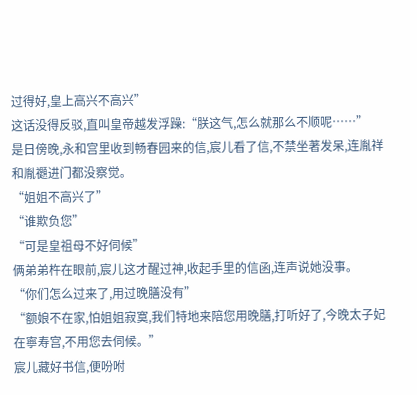过得好,皇上高兴不高兴”
这话没得反驳,直叫皇帝越发浮躁:“朕这气,怎么就那么不顺呢……”
是日傍晚,永和宫里收到畅春园来的信,宸儿看了信,不禁坐著发呆,连胤祥和胤禵进门都没察觉。
“姐姐不高兴了”
“谁欺负您”
“可是皇祖母不好伺候”
俩弟弟杵在眼前,宸儿这才醒过神,收起手里的信函,连声说她没事。
“你们怎么过来了,用过晚膳没有”
“额娘不在家,怕姐姐寂寞,我们特地来陪您用晚膳,打听好了,今晚太子妃在寧寿宫,不用您去伺候。”
宸儿藏好书信,便吩咐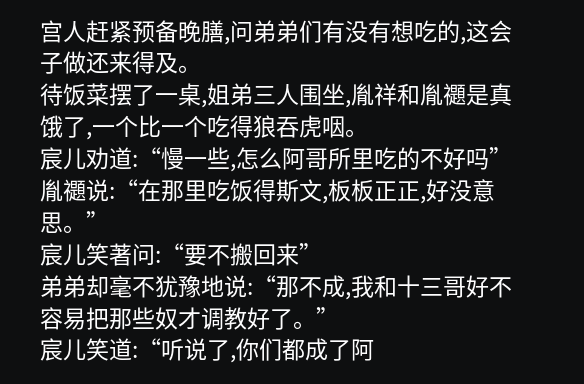宫人赶紧预备晚膳,问弟弟们有没有想吃的,这会子做还来得及。
待饭菜摆了一桌,姐弟三人围坐,胤祥和胤禵是真饿了,一个比一个吃得狼吞虎咽。
宸儿劝道:“慢一些,怎么阿哥所里吃的不好吗”
胤禵说:“在那里吃饭得斯文,板板正正,好没意思。”
宸儿笑著问:“要不搬回来”
弟弟却毫不犹豫地说:“那不成,我和十三哥好不容易把那些奴才调教好了。”
宸儿笑道:“听说了,你们都成了阿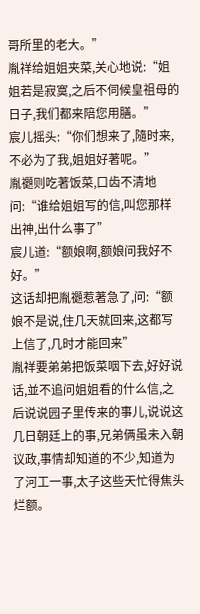哥所里的老大。”
胤祥给姐姐夹菜,关心地说:“姐姐若是寂寞,之后不伺候皇祖母的日子,我们都来陪您用膳。”
宸儿摇头:“你们想来了,隨时来,不必为了我,姐姐好著呢。”
胤禵则吃著饭菜,口齿不清地问:“谁给姐姐写的信,叫您那样出神,出什么事了”
宸儿道:“额娘啊,额娘问我好不好。”
这话却把胤禵惹著急了,问:“额娘不是说,住几天就回来,这都写上信了,几时才能回来”
胤祥要弟弟把饭菜咽下去,好好说话,並不追问姐姐看的什么信,之后说说园子里传来的事儿,说说这几日朝廷上的事,兄弟俩虽未入朝议政,事情却知道的不少,知道为了河工一事,太子这些天忙得焦头烂额。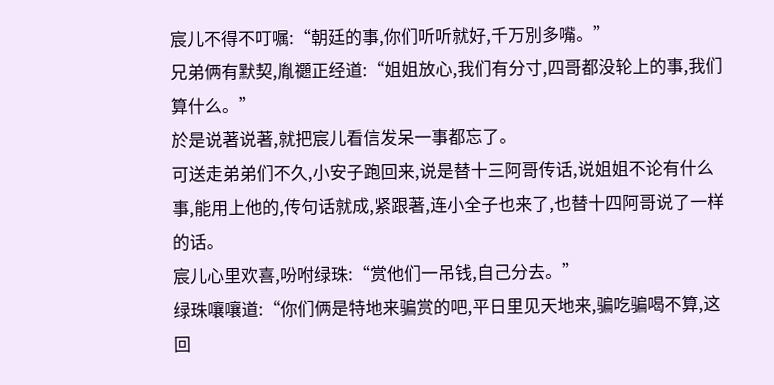宸儿不得不叮嘱:“朝廷的事,你们听听就好,千万別多嘴。”
兄弟俩有默契,胤禵正经道:“姐姐放心,我们有分寸,四哥都没轮上的事,我们算什么。”
於是说著说著,就把宸儿看信发呆一事都忘了。
可送走弟弟们不久,小安子跑回来,说是替十三阿哥传话,说姐姐不论有什么事,能用上他的,传句话就成,紧跟著,连小全子也来了,也替十四阿哥说了一样的话。
宸儿心里欢喜,吩咐绿珠:“赏他们一吊钱,自己分去。”
绿珠嚷嚷道:“你们俩是特地来骗赏的吧,平日里见天地来,骗吃骗喝不算,这回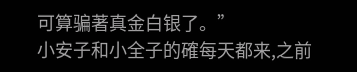可算骗著真金白银了。”
小安子和小全子的確每天都来,之前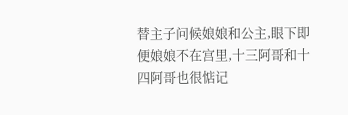替主子问候娘娘和公主,眼下即便娘娘不在宫里,十三阿哥和十四阿哥也很惦记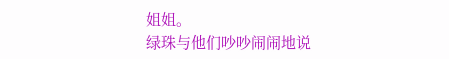姐姐。
绿珠与他们吵吵闹闹地说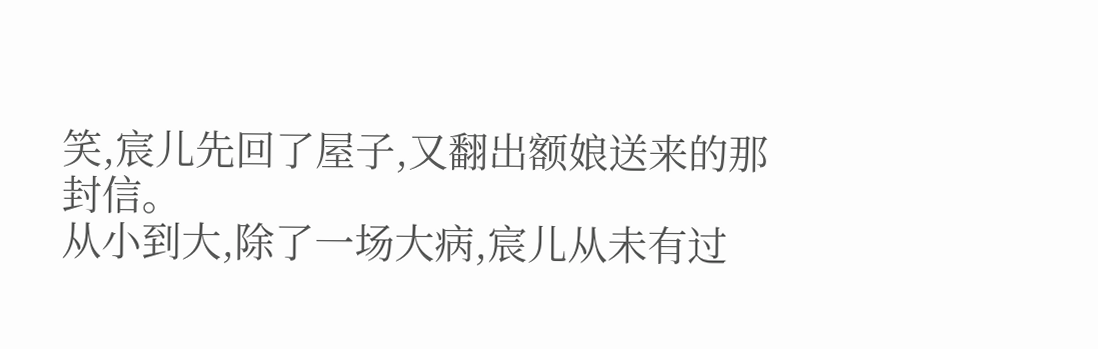笑,宸儿先回了屋子,又翻出额娘送来的那封信。
从小到大,除了一场大病,宸儿从未有过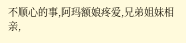不顺心的事,阿玛额娘疼爱,兄弟姐妹相亲,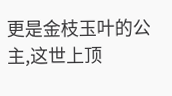更是金枝玉叶的公主,这世上顶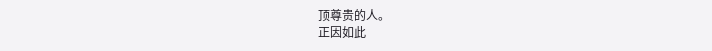顶尊贵的人。
正因如此